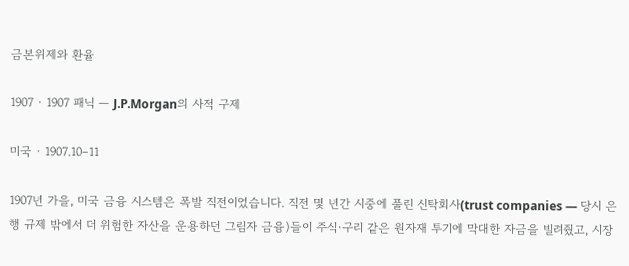금본위제와 환율

1907 · 1907 패닉 — J.P.Morgan의 사적 구제

미국 · 1907.10–11

1907년 가을, 미국 금융 시스템은 폭발 직전이었습니다. 직전 몇 년간 시중에 풀린 신탁회사(trust companies — 당시 은행 규제 밖에서 더 위험한 자산을 운용하던 그림자 금융)들이 주식·구리 같은 원자재 투기에 막대한 자금을 빌려줬고, 시장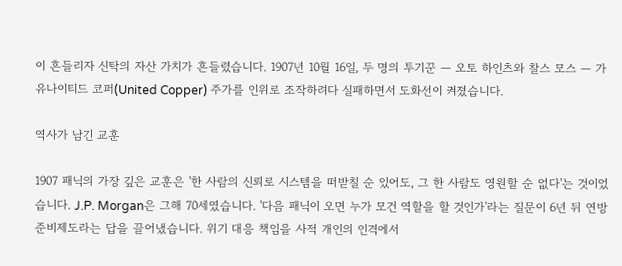이 흔들리자 신탁의 자산 가치가 흔들렸습니다. 1907년 10월 16일, 두 명의 투기꾼 — 오토 하인츠와 찰스 모스 — 가 유나이티드 코퍼(United Copper) 주가를 인위로 조작하려다 실패하면서 도화선이 켜졌습니다.

역사가 남긴 교훈

1907 패닉의 가장 깊은 교훈은 '한 사람의 신뢰로 시스템을 떠받칠 순 있어도, 그 한 사람도 영원할 순 없다'는 것이었습니다. J.P. Morgan은 그해 70세였습니다. '다음 패닉이 오면 누가 모건 역할을 할 것인가'라는 질문이 6년 뒤 연방준비제도라는 답을 끌어냈습니다. 위기 대응 책임을 사적 개인의 인격에서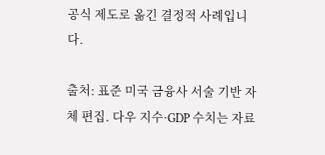공식 제도로 옮긴 결정적 사례입니다.

출처: 표준 미국 금융사 서술 기반 자체 편집. 다우 지수·GDP 수치는 자료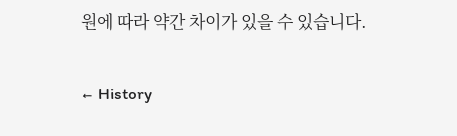원에 따라 약간 차이가 있을 수 있습니다.

← History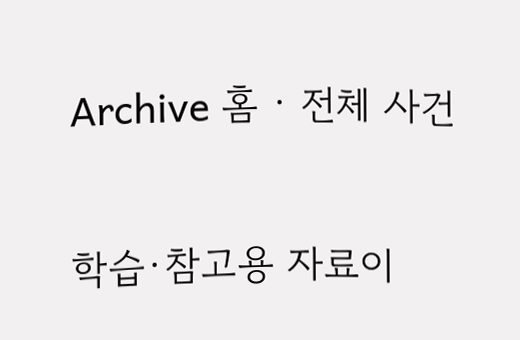Archive 홈 · 전체 사건

학습·참고용 자료이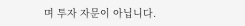며 투자 자문이 아닙니다.